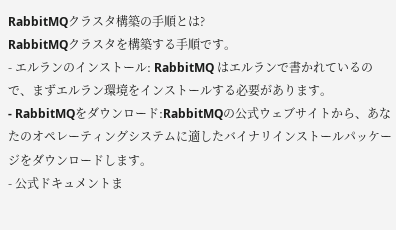RabbitMQクラスタ構築の手順とは?
RabbitMQクラスタを構築する手順です。
- エルランのインストール: RabbitMQ はエルランで書かれているので、まずエルラン環境をインストールする必要があります。
- RabbitMQをダウンロード:RabbitMQの公式ウェブサイトから、あなたのオペレーティングシステムに適したバイナリインストールパッケージをダウンロードします。
- 公式ドキュメントま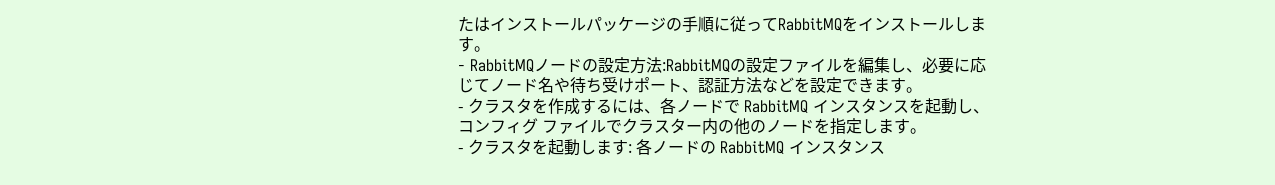たはインストールパッケージの手順に従ってRabbitMQをインストールします。
- RabbitMQノードの設定方法:RabbitMQの設定ファイルを編集し、必要に応じてノード名や待ち受けポート、認証方法などを設定できます。
- クラスタを作成するには、各ノードで RabbitMQ インスタンスを起動し、コンフィグ ファイルでクラスター内の他のノードを指定します。
- クラスタを起動します: 各ノードの RabbitMQ インスタンス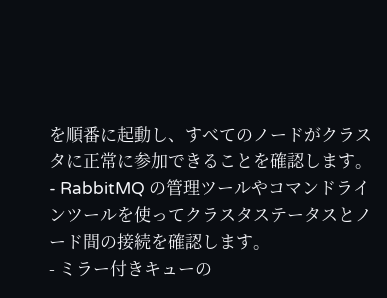を順番に起動し、すべてのノードがクラスタに正常に参加できることを確認します。
- RabbitMQ の管理ツールやコマンドラインツールを使ってクラスタステータスとノード間の接続を確認します。
- ミラー付きキューの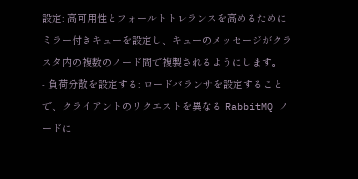設定: 高可用性とフォールトトレランスを高めるためにミラー付きキューを設定し、キューのメッセージがクラスタ内の複数のノード間で複製されるようにします。
- 負荷分散を設定する: ロードバランサを設定することで、クライアントのリクエストを異なる RabbitMQ ノードに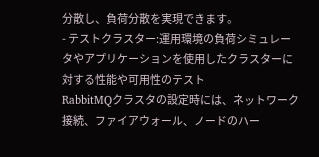分散し、負荷分散を実現できます。
- テストクラスター:運用環境の負荷シミュレータやアプリケーションを使用したクラスターに対する性能や可用性のテスト
RabbitMQクラスタの設定時には、ネットワーク接続、ファイアウォール、ノードのハー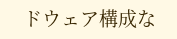ドウェア構成な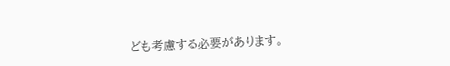ども考慮する必要があります。